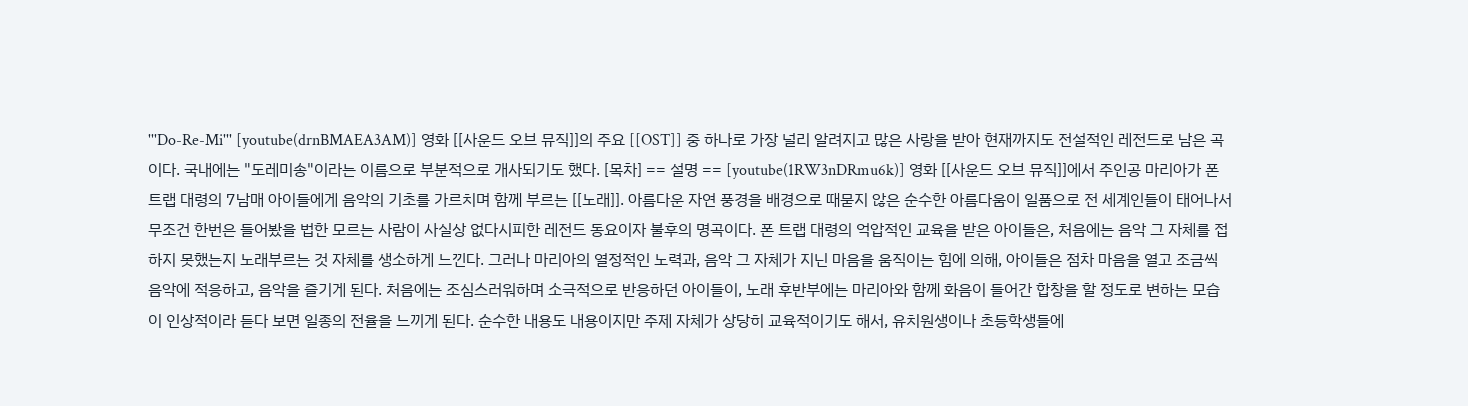'''Do-Re-Mi''' [youtube(drnBMAEA3AM)] 영화 [[사운드 오브 뮤직]]의 주요 [[OST]] 중 하나로 가장 널리 알려지고 많은 사랑을 받아 현재까지도 전설적인 레전드로 남은 곡이다. 국내에는 "도레미송"이라는 이름으로 부분적으로 개사되기도 했다. [목차] == 설명 == [youtube(1RW3nDRmu6k)] 영화 [[사운드 오브 뮤직]]에서 주인공 마리아가 폰 트랩 대령의 7남매 아이들에게 음악의 기초를 가르치며 함께 부르는 [[노래]]. 아름다운 자연 풍경을 배경으로 때묻지 않은 순수한 아름다움이 일품으로 전 세계인들이 태어나서 무조건 한번은 들어봤을 법한 모르는 사람이 사실상 없다시피한 레전드 동요이자 불후의 명곡이다. 폰 트랩 대령의 억압적인 교육을 받은 아이들은, 처음에는 음악 그 자체를 접하지 못했는지 노래부르는 것 자체를 생소하게 느낀다. 그러나 마리아의 열정적인 노력과, 음악 그 자체가 지닌 마음을 움직이는 힘에 의해, 아이들은 점차 마음을 열고 조금씩 음악에 적응하고, 음악을 즐기게 된다. 처음에는 조심스러워하며 소극적으로 반응하던 아이들이, 노래 후반부에는 마리아와 함께 화음이 들어간 합창을 할 정도로 변하는 모습이 인상적이라 듣다 보면 일종의 전율을 느끼게 된다. 순수한 내용도 내용이지만 주제 자체가 상당히 교육적이기도 해서, 유치원생이나 초등학생들에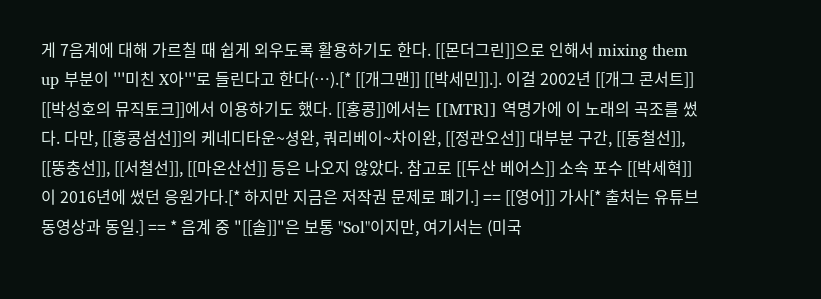게 7음계에 대해 가르칠 때 쉽게 외우도록 활용하기도 한다. [[몬더그린]]으로 인해서 mixing them up 부분이 '''미친 X아'''로 들린다고 한다(…).[* [[개그맨]] [[박세민]].]. 이걸 2002년 [[개그 콘서트]] [[박성호의 뮤직토크]]에서 이용하기도 했다. [[홍콩]]에서는 [[MTR]] 역명가에 이 노래의 곡조를 썼다. 다만, [[홍콩섬선]]의 케네디타운~셩완, 쿼리베이~차이완, [[정관오선]] 대부분 구간, [[동철선]], [[뚱충선]], [[서철선]], [[마온산선]] 등은 나오지 않았다. 참고로 [[두산 베어스]] 소속 포수 [[박세혁]]이 2016년에 썼던 응원가다.[* 하지만 지금은 저작권 문제로 폐기.] == [[영어]] 가사[* 출처는 유튜브 동영상과 동일.] == * 음계 중 "[[솔]]"은 보통 "Sol"이지만, 여기서는 (미국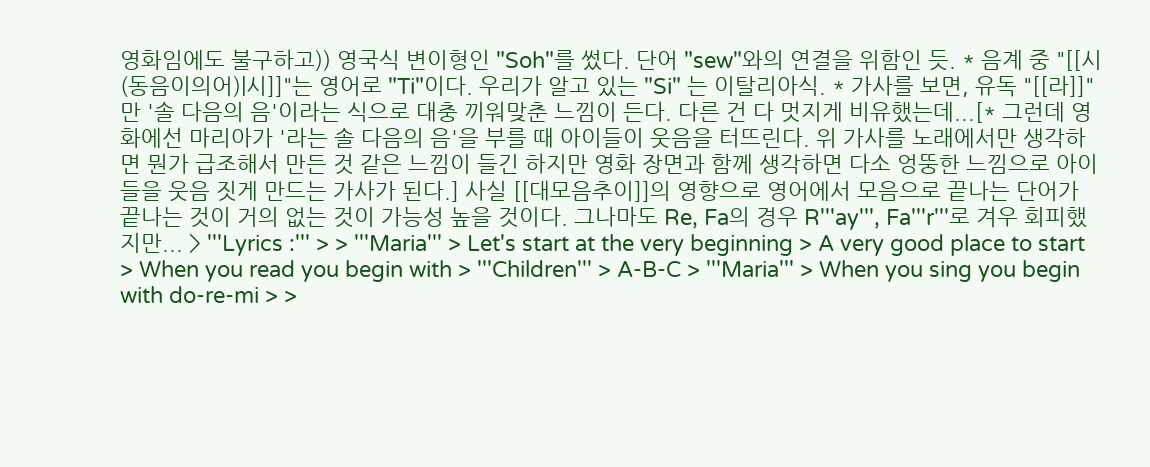영화임에도 불구하고)) 영국식 변이형인 "Soh"를 썼다. 단어 "sew"와의 연결을 위함인 듯. * 음계 중 "[[시(동음이의어)|시]]"는 영어로 "Ti"이다. 우리가 알고 있는 "Si" 는 이탈리아식. * 가사를 보면, 유독 "[[라]]"만 '솔 다음의 음'이라는 식으로 대충 끼워맞춘 느낌이 든다. 다른 건 다 멋지게 비유했는데...[* 그런데 영화에선 마리아가 '라는 솔 다음의 음'을 부를 때 아이들이 웃음을 터뜨린다. 위 가사를 노래에서만 생각하면 뭔가 급조해서 만든 것 같은 느낌이 들긴 하지만 영화 장면과 함께 생각하면 다소 엉뚱한 느낌으로 아이들을 웃음 짓게 만드는 가사가 된다.] 사실 [[대모음추이]]의 영향으로 영어에서 모음으로 끝나는 단어가 끝나는 것이 거의 없는 것이 가능성 높을 것이다. 그나마도 Re, Fa의 경우 R'''ay''', Fa'''r'''로 겨우 회피했지만... > '''Lyrics :''' > > '''Maria''' > Let's start at the very beginning > A very good place to start > When you read you begin with > '''Children''' > A-B-C > '''Maria''' > When you sing you begin with do-re-mi > >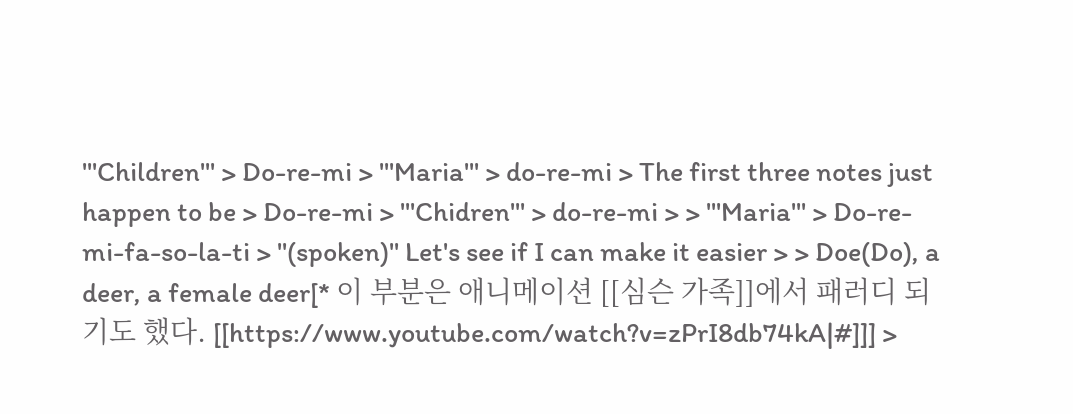'''Children''' > Do-re-mi > '''Maria''' > do-re-mi > The first three notes just happen to be > Do-re-mi > '''Chidren''' > do-re-mi > > '''Maria''' > Do-re-mi-fa-so-la-ti > ''(spoken)'' Let's see if I can make it easier > > Doe(Do), a deer, a female deer[* 이 부분은 애니메이션 [[심슨 가족]]에서 패러디 되기도 했다. [[https://www.youtube.com/watch?v=zPrI8db74kA|#]]] >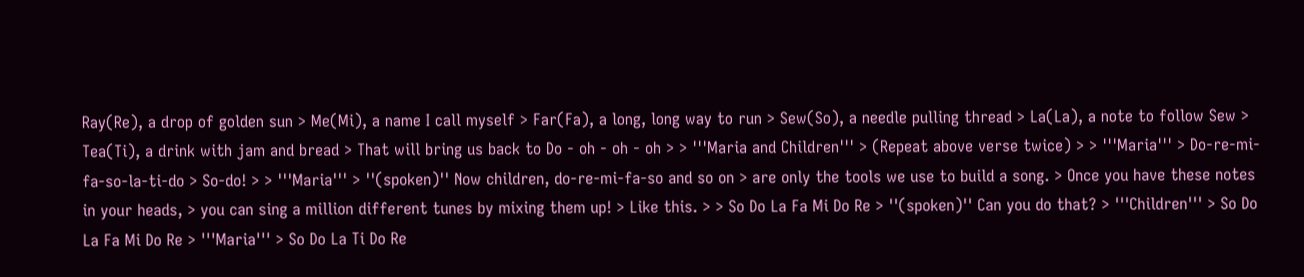Ray(Re), a drop of golden sun > Me(Mi), a name I call myself > Far(Fa), a long, long way to run > Sew(So), a needle pulling thread > La(La), a note to follow Sew > Tea(Ti), a drink with jam and bread > That will bring us back to Do - oh - oh - oh > > '''Maria and Children''' > (Repeat above verse twice) > > '''Maria''' > Do-re-mi-fa-so-la-ti-do > So-do! > > '''Maria''' > ''(spoken)'' Now children, do-re-mi-fa-so and so on > are only the tools we use to build a song. > Once you have these notes in your heads, > you can sing a million different tunes by mixing them up! > Like this. > > So Do La Fa Mi Do Re > ''(spoken)'' Can you do that? > '''Children''' > So Do La Fa Mi Do Re > '''Maria''' > So Do La Ti Do Re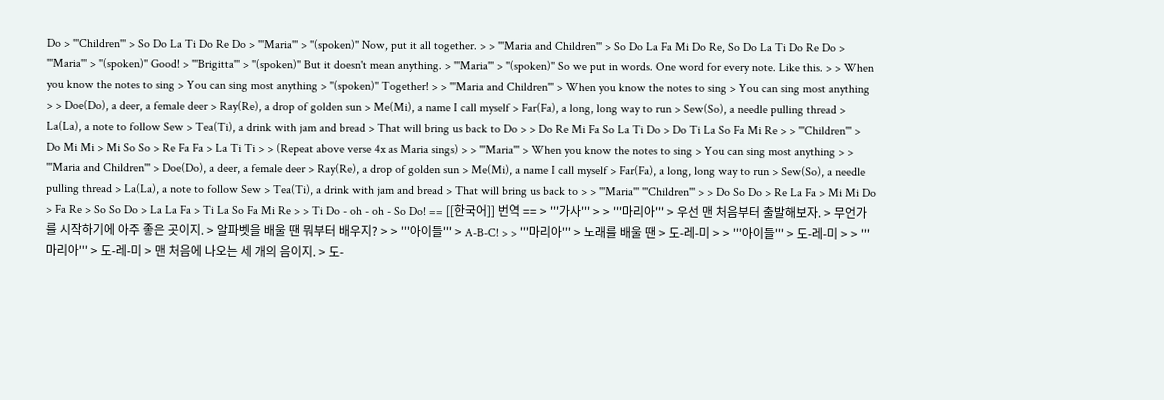Do > '''Children''' > So Do La Ti Do Re Do > '''Maria''' > ''(spoken)'' Now, put it all together. > > '''Maria and Children''' > So Do La Fa Mi Do Re, So Do La Ti Do Re Do > '''Maria''' > ''(spoken)'' Good! > '''Brigitta''' > ''(spoken)'' But it doesn't mean anything. > '''Maria''' > ''(spoken)'' So we put in words. One word for every note. Like this. > > When you know the notes to sing > You can sing most anything > ''(spoken)'' Together! > > '''Maria and Children''' > When you know the notes to sing > You can sing most anything > > Doe(Do), a deer, a female deer > Ray(Re), a drop of golden sun > Me(Mi), a name I call myself > Far(Fa), a long, long way to run > Sew(So), a needle pulling thread > La(La), a note to follow Sew > Tea(Ti), a drink with jam and bread > That will bring us back to Do > > Do Re Mi Fa So La Ti Do > Do Ti La So Fa Mi Re > > '''Children''' > Do Mi Mi > Mi So So > Re Fa Fa > La Ti Ti > > (Repeat above verse 4x as Maria sings) > > '''Maria''' > When you know the notes to sing > You can sing most anything > > '''Maria and Children''' > Doe(Do), a deer, a female deer > Ray(Re), a drop of golden sun > Me(Mi), a name I call myself > Far(Fa), a long, long way to run > Sew(So), a needle pulling thread > La(La), a note to follow Sew > Tea(Ti), a drink with jam and bread > That will bring us back to > > '''Maria''' '''Children''' > > Do So Do > Re La Fa > Mi Mi Do > Fa Re > So So Do > La La Fa > Ti La So Fa Mi Re > > Ti Do - oh - oh - So Do! == [[한국어]] 번역 == > '''가사''' > > '''마리아''' > 우선 맨 처음부터 출발해보자. > 무언가를 시작하기에 아주 좋은 곳이지. > 알파벳을 배울 땐 뭐부터 배우지? > > '''아이들''' > A-B-C! > > '''마리아''' > 노래를 배울 땐 > 도-레-미 > > '''아이들''' > 도-레-미 > > '''마리아''' > 도-레-미 > 맨 처음에 나오는 세 개의 음이지. > 도-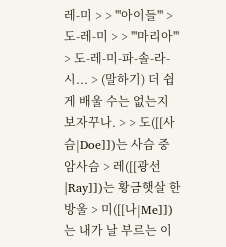레-미 > > '''아이들''' > 도-레-미 > > '''마리아''' > 도-레-미-파-솔-라-시... > (말하기) 더 쉽게 배울 수는 없는지 보자꾸나. > > 도([[사슴|Doe]])는 사슴 중 암사슴 > 레([[광선|Ray]])는 황금햇살 한 방울 > 미([[나|Me]])는 내가 날 부르는 이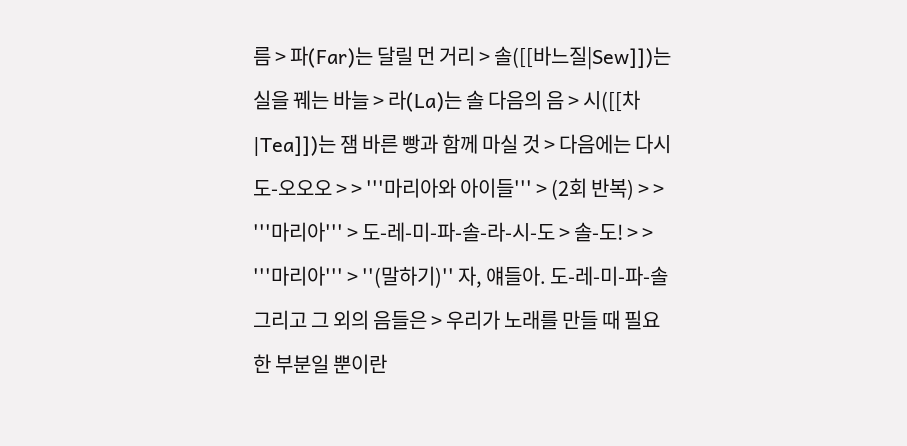름 > 파(Far)는 달릴 먼 거리 > 솔([[바느질|Sew]])는 실을 꿰는 바늘 > 라(La)는 솔 다음의 음 > 시([[차|Tea]])는 잼 바른 빵과 함께 마실 것 > 다음에는 다시 도-오오오 > > '''마리아와 아이들''' > (2회 반복) > > '''마리아''' > 도-레-미-파-솔-라-시-도 > 솔-도! > > '''마리아''' > ''(말하기)'' 자, 얘들아. 도-레-미-파-솔 그리고 그 외의 음들은 > 우리가 노래를 만들 때 필요한 부분일 뿐이란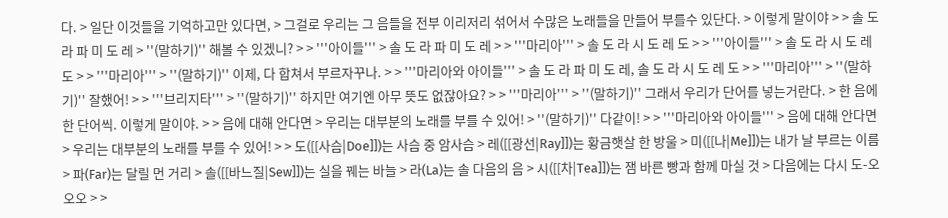다. > 일단 이것들을 기억하고만 있다면, > 그걸로 우리는 그 음들을 전부 이리저리 섞어서 수많은 노래들을 만들어 부를수 있단다. > 이렇게 말이야 > > 솔 도 라 파 미 도 레 > ''(말하기)'' 해볼 수 있겠니? > > '''아이들''' > 솔 도 라 파 미 도 레 > > '''마리아''' > 솔 도 라 시 도 레 도 > > '''아이들''' > 솔 도 라 시 도 레 도 > > '''마리아''' > ''(말하기)'' 이제, 다 합쳐서 부르자꾸나. > > '''마리아와 아이들''' > 솔 도 라 파 미 도 레, 솔 도 라 시 도 레 도 > > '''마리아''' > ''(말하기)'' 잘했어! > > '''브리지타''' > ''(말하기)'' 하지만 여기엔 아무 뜻도 없잖아요? > > '''마리아''' > ''(말하기)'' 그래서 우리가 단어를 넣는거란다. > 한 음에 한 단어씩. 이렇게 말이야. > > 음에 대해 안다면 > 우리는 대부분의 노래를 부를 수 있어! > ''(말하기)'' 다같이! > > '''마리아와 아이들''' > 음에 대해 안다면 > 우리는 대부분의 노래를 부를 수 있어! > > 도([[사슴|Doe]])는 사슴 중 암사슴 > 레([[광선|Ray]])는 황금햇살 한 방울 > 미([[나|Me]])는 내가 날 부르는 이름 > 파(Far)는 달릴 먼 거리 > 솔([[바느질|Sew]])는 실을 꿰는 바늘 > 라(La)는 솔 다음의 음 > 시([[차|Tea]])는 잼 바른 빵과 함께 마실 것 > 다음에는 다시 도-오오오 > >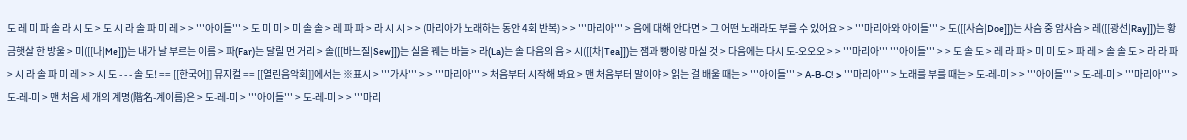도 레 미 파 솔 라 시 도 > 도 시 라 솔 파 미 레 > > '''아이들''' > 도 미 미 > 미 솔 솔 > 레 파 파 > 라 시 시 > > (마리아가 노래하는 동안 4회 반복) > > '''마리아''' > 음에 대해 안다면 > 그 어떤 노래라도 부를 수 있어요 > > '''마리아와 아이들''' > 도([[사슴|Doe]])는 사슴 중 암사슴 > 레([[광선|Ray]])는 황금햇살 한 방울 > 미([[나|Me]])는 내가 날 부르는 이름 > 파(Far)는 달릴 먼 거리 > 솔([[바느질|Sew]])는 실을 꿰는 바늘 > 라(La)는 솔 다음의 음 > 시([[차|Tea]])는 잼과 빵이랑 마실 것 > 다음에는 다시 도-오오오 > > '''마리아''' '''아이들''' > > 도 솔 도 > 레 라 파 > 미 미 도 > 파 레 > 솔 솔 도 > 라 라 파 > 시 라 솔 파 미 레 > > 시 도 - - - 솔 도! == [[한국어]] 뮤지컬 == [[열린음악회]]에서는 ※표시 > '''가사''' > > '''마리아''' > 처음부터 시작해 봐요 > 맨 처음부터 말이야 > 읽는 걸 배울 때는 > '''아이들''' > A-B-C! > '''마리아''' > 노래를 부를 때는 > 도-레-미 > > '''아이들''' > 도-레-미 > '''마리아''' > 도-레-미 > 맨 처음 세 개의 계명(階名-계이름)은 > 도-레-미 > '''아이들''' > 도-레-미 > > '''마리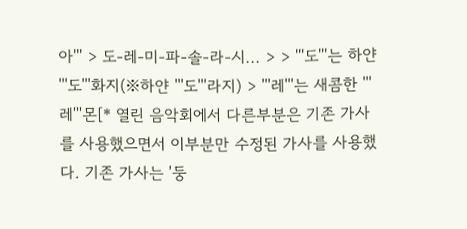아''' > 도-레-미-파-솔-라-시... > > '''도'''는 하얀 '''도'''화지(※하얀 '''도'''라지) > '''레'''는 새콤한 '''레'''몬[* 열린 음악회에서 다른부분은 기존 가사를 사용했으면서 이부분만 수정된 가사를 사용했다. 기존 가사는 '둥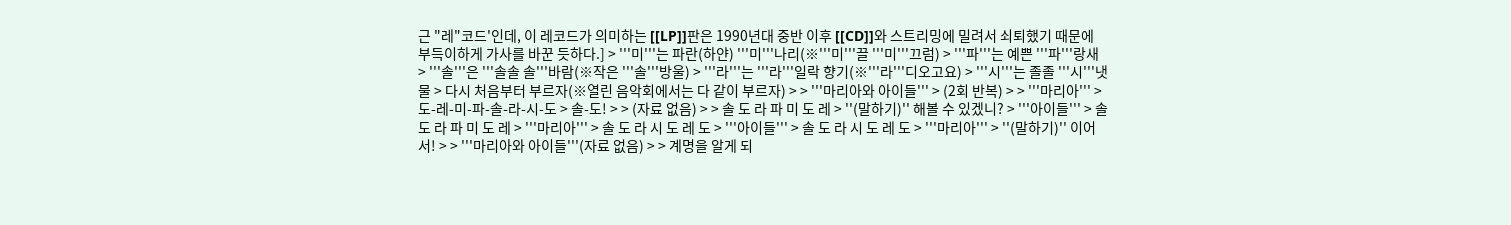근 "레"코드'인데, 이 레코드가 의미하는 [[LP]]판은 1990년대 중반 이후 [[CD]]와 스트리밍에 밀려서 쇠퇴했기 때문에 부득이하게 가사를 바꾼 듯하다.] > '''미'''는 파란(하얀) '''미'''나리(※'''미'''끌 '''미'''끄럼) > '''파'''는 예쁜 '''파'''랑새 > '''솔'''은 '''솔솔 솔'''바람(※작은 '''솔'''방울) > '''라'''는 '''라'''일락 향기(※'''라'''디오고요) > '''시'''는 졸졸 '''시'''냇물 > 다시 처음부터 부르자(※열린 음악회에서는 다 같이 부르자) > > '''마리아와 아이들''' > (2회 반복) > > '''마리아''' > 도-레-미-파-솔-라-시-도 > 솔-도! > > (자료 없음) > > 솔 도 라 파 미 도 레 > ''(말하기)'' 해볼 수 있겠니? > '''아이들''' > 솔 도 라 파 미 도 레 > '''마리아''' > 솔 도 라 시 도 레 도 > '''아이들''' > 솔 도 라 시 도 레 도 > '''마리아''' > ''(말하기)'' 이어서! > > '''마리아와 아이들'''(자료 없음) > > 계명을 알게 되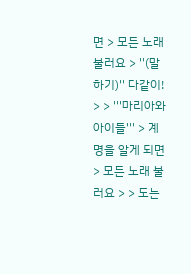면 > 모든 노래 불러요 > ''(말하기)'' 다같이! > > '''마리아와 아이들''' > 계명을 알게 되면 > 모든 노래 불러요 > > 도는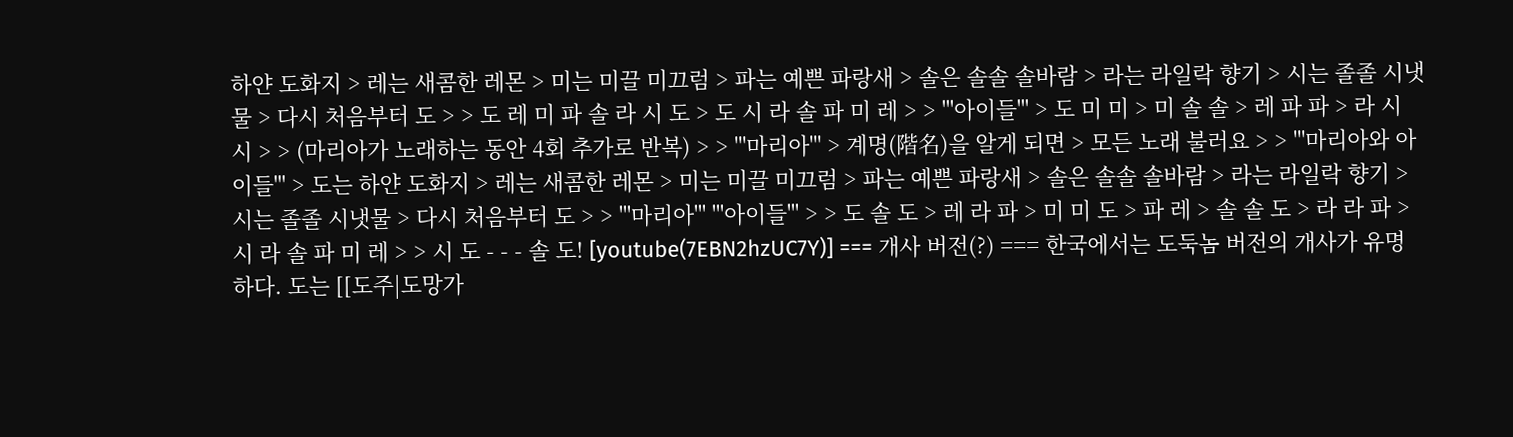하얀 도화지 > 레는 새콤한 레몬 > 미는 미끌 미끄럼 > 파는 예쁜 파랑새 > 솔은 솔솔 솔바람 > 라는 라일락 향기 > 시는 졸졸 시냇물 > 다시 처음부터 도 > > 도 레 미 파 솔 라 시 도 > 도 시 라 솔 파 미 레 > > '''아이들''' > 도 미 미 > 미 솔 솔 > 레 파 파 > 라 시 시 > > (마리아가 노래하는 동안 4회 추가로 반복) > > '''마리아''' > 계명(階名)을 알게 되면 > 모든 노래 불러요 > > '''마리아와 아이들''' > 도는 하얀 도화지 > 레는 새콤한 레몬 > 미는 미끌 미끄럼 > 파는 예쁜 파랑새 > 솔은 솔솔 솔바람 > 라는 라일락 향기 > 시는 졸졸 시냇물 > 다시 처음부터 도 > > '''마리아''' '''아이들''' > > 도 솔 도 > 레 라 파 > 미 미 도 > 파 레 > 솔 솔 도 > 라 라 파 > 시 라 솔 파 미 레 > > 시 도 - - - 솔 도! [youtube(7EBN2hzUC7Y)] === 개사 버전(?) === 한국에서는 도둑놈 버전의 개사가 유명하다. 도는 [[도주|도망가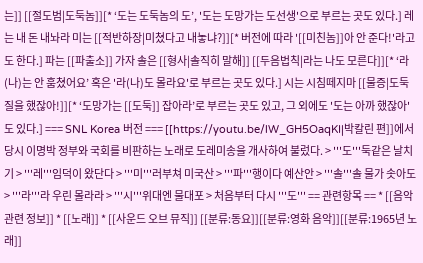는]] [[절도범|도둑놈]][* ‘도는 도둑놈의 도’, '도는 도망가는 도선생'으로 부르는 곳도 있다.] 레는 내 돈 내놔라 미는 [[적반하장|미쳤다고 내놓냐?]][* 버전에 따라 '[[미친놈]]아 안 준다!'라고도 한다.] 파는 [[파출소]] 가자 솔은 [[형사|솔직히 말해]] [[두음법칙|라는 나도 모른다]][* ‘라(나)는 안 훔쳤어요’ 혹은 '라(나)도 몰라요'로 부르는 곳도 있다.] 시는 시침떼지마 [[물증|도둑질을 했잖아!]][* ‘도망가는 [[도둑]] 잡아라’로 부르는 곳도 있고, 그 외에도 '도는 아까 했잖아'도 있다.] === SNL Korea 버전 === [[https://youtu.be/lW_GH5OaqKI|박칼린 편]]에서 당시 이명박 정부와 국회를 비판하는 노래로 도레미송을 개사하여 불렀다. > '''도'''둑같은 날치기 > '''레'''임덕이 왔단다 > '''미'''러부쳐 미국산 > '''파'''행이다 예산안 > '''솔'''솔 물가 솟아도 > '''라'''라 우린 몰라라 > '''시'''위대엔 물대포 > 처음부터 다시 '''도''' == 관련항목 == * [[음악 관련 정보]] * [[노래]] * [[사운드 오브 뮤직]] [[분류:동요]][[분류:영화 음악]][[분류:1965년 노래]]